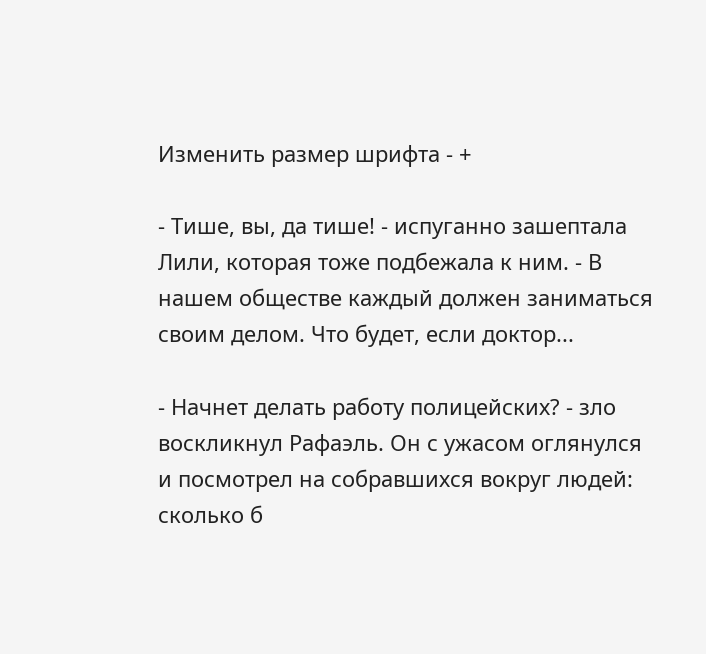Изменить размер шрифта - +

- Тише, вы, да тише! - испуганно зашептала Лили, которая тоже подбежала к ним. - В нашем обществе каждый должен заниматься своим делом. Что будет, если доктор...

- Начнет делать работу полицейских? - зло воскликнул Рафаэль. Он с ужасом оглянулся и посмотрел на собравшихся вокруг людей: сколько б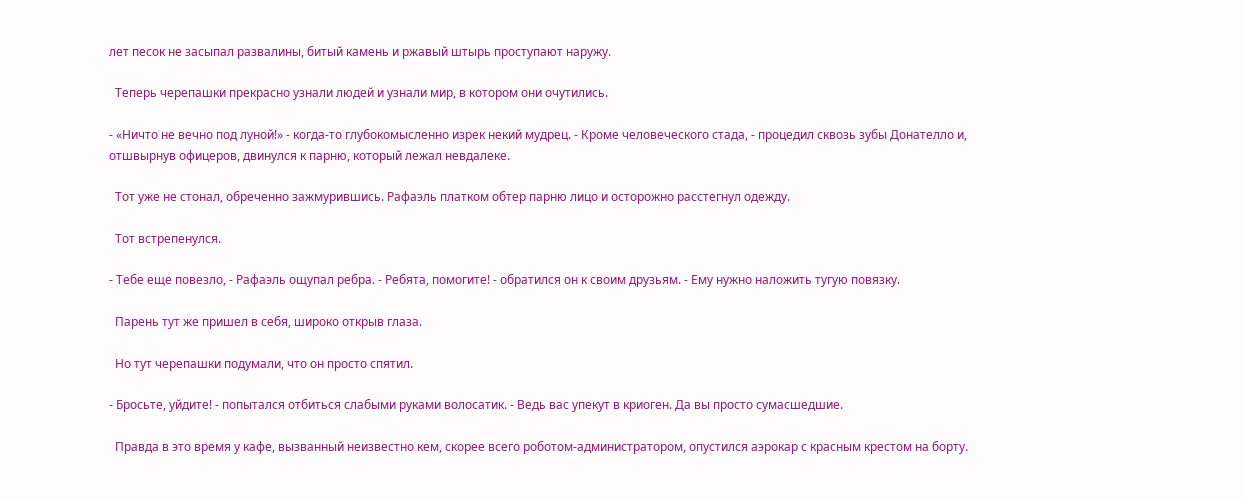лет песок не засыпал развалины, битый камень и ржавый штырь проступают наружу.

  Теперь черепашки прекрасно узнали людей и узнали мир, в котором они очутились.

- «Ничто не вечно под луной!» - когда-то глубокомысленно изрек некий мудрец. - Кроме человеческого стада, - процедил сквозь зубы Донателло и, отшвырнув офицеров, двинулся к парню, который лежал невдалеке.

  Тот уже не стонал, обреченно зажмурившись. Рафаэль платком обтер парню лицо и осторожно расстегнул одежду.

  Тот встрепенулся.

- Тебе еще повезло, - Рафаэль ощупал ребра. - Ребята, помогите! - обратился он к своим друзьям. - Ему нужно наложить тугую повязку.

  Парень тут же пришел в себя, широко открыв глаза.

  Но тут черепашки подумали, что он просто спятил.

- Бросьте, уйдите! - попытался отбиться слабыми руками волосатик. - Ведь вас упекут в криоген. Да вы просто сумасшедшие.

  Правда в это время у кафе, вызванный неизвестно кем, скорее всего роботом-администратором, опустился аэрокар с красным крестом на борту.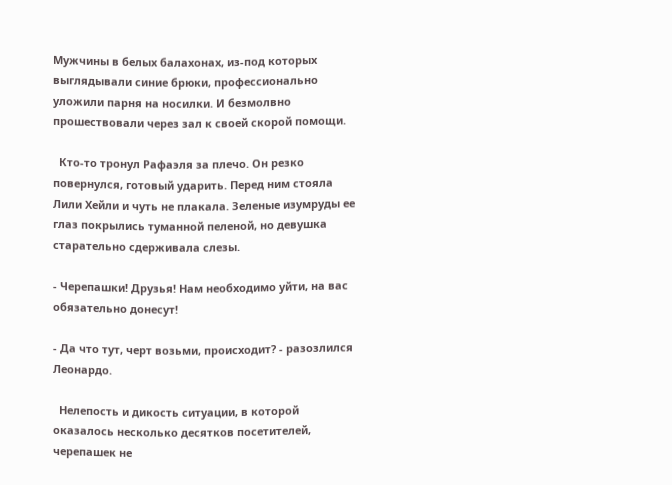Мужчины в белых балахонах, из-под которых выглядывали синие брюки, профессионально уложили парня на носилки. И безмолвно прошествовали через зал к своей скорой помощи.

  Кто-то тронул Рафаэля за плечо. Он резко повернулся, готовый ударить. Перед ним стояла Лили Хейли и чуть не плакала. Зеленые изумруды ее глаз покрылись туманной пеленой, но девушка старательно сдерживала слезы.

- Черепашки! Друзья! Нам необходимо уйти, на вас обязательно донесут!

- Да что тут, черт возьми, происходит? - разозлился Леонардо.

  Нелепость и дикость ситуации, в которой оказалось несколько десятков посетителей, черепашек не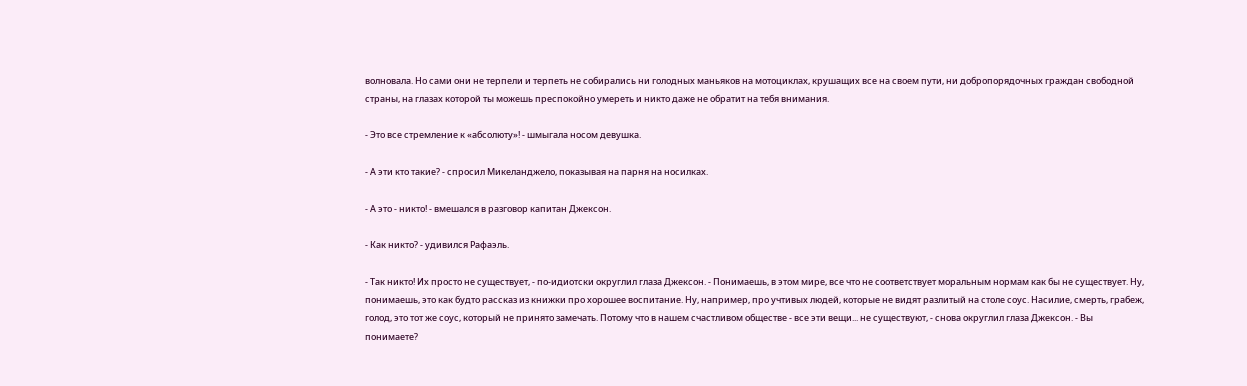волновала. Но сами они не терпели и терпеть не собирались ни голодных маньяков на мотоциклах, крушащих все на своем пути, ни добропорядочных граждан свободной страны, на глазах которой ты можешь преспокойно умереть и никто даже не обратит на тебя внимания.

- Это все стремление к «абсолюту»! - шмыгала носом девушка.

- А эти кто такие? - спросил Микеланджело, показывая на парня на носилках.

- А это - никто! - вмешался в разговор капитан Джексон.

- Как никто? - удивился Рафаэль.

- Так никто! Их просто не существует, - по-идиотски округлил глаза Джексон. - Понимаешь, в этом мире, все что не соответствует моральным нормам как бы не существует. Ну, понимаешь, это как будто рассказ из книжки про хорошее воспитание. Ну, например, про учтивых людей, которые не видят разлитый на столе соус. Насилие, смерть, грабеж, голод, это тот же соус, который не принято замечать. Потому что в нашем счастливом обществе - все эти вещи... не существуют, - снова округлил глаза Джексон. - Вы понимаете?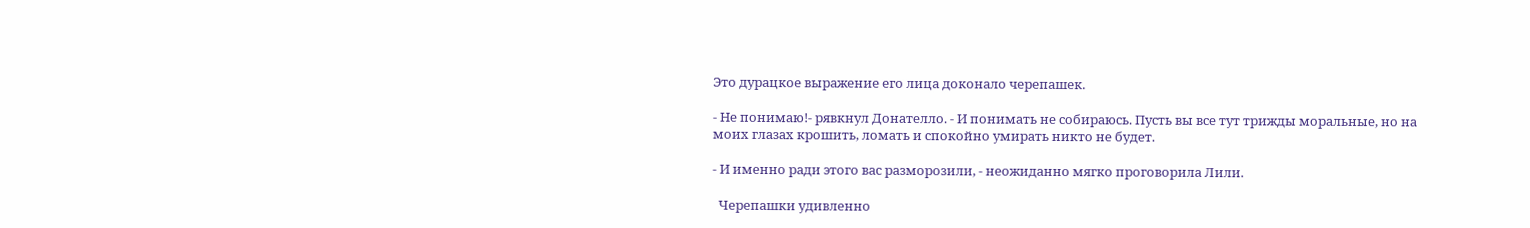Это дурацкое выражение его лица доконало черепашек.

- Не понимаю!- рявкнул Донателло. - И понимать не собираюсь. Пусть вы все тут трижды моральные, но на моих глазах крошить, ломать и спокойно умирать никто не будет.

- И именно ради этого вас разморозили, - неожиданно мягко проговорила Лили.

  Черепашки удивленно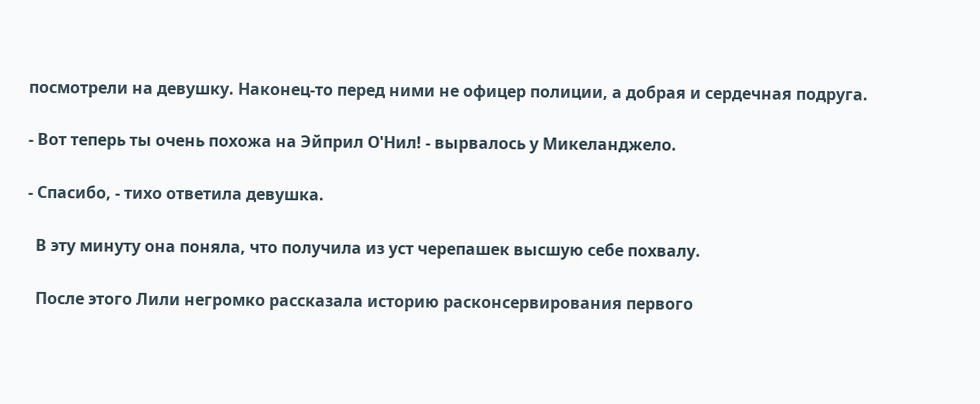посмотрели на девушку. Наконец-то перед ними не офицер полиции, а добрая и сердечная подруга.

- Вот теперь ты очень похожа на Эйприл О'Нил! - вырвалось у Микеланджело.

- Спасибо, - тихо ответила девушка.

  В эту минуту она поняла, что получила из уст черепашек высшую себе похвалу.

  После этого Лили негромко рассказала историю расконсервирования первого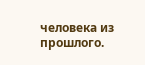человека из прошлого.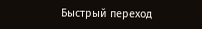Быстрый переход